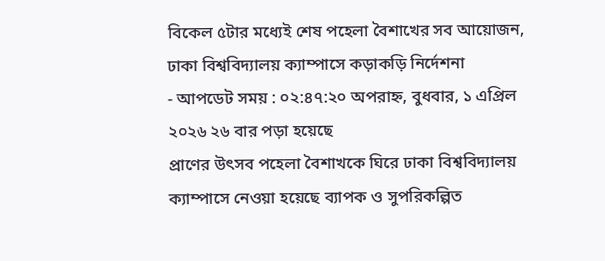বিকেল ৫টার মধ্যেই শেষ পহেলা বৈশাখের সব আয়োজন, ঢাকা বিশ্ববিদ্যালয় ক্যাম্পাসে কড়াকড়ি নির্দেশনা
- আপডেট সময় : ০২:৪৭:২০ অপরাহ্ন, বুধবার, ১ এপ্রিল ২০২৬ ২৬ বার পড়া হয়েছে
প্রাণের উৎসব পহেলা বৈশাখকে ঘিরে ঢাকা বিশ্ববিদ্যালয় ক্যাম্পাসে নেওয়া হয়েছে ব্যাপক ও সুপরিকল্পিত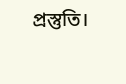প্রস্তুতি।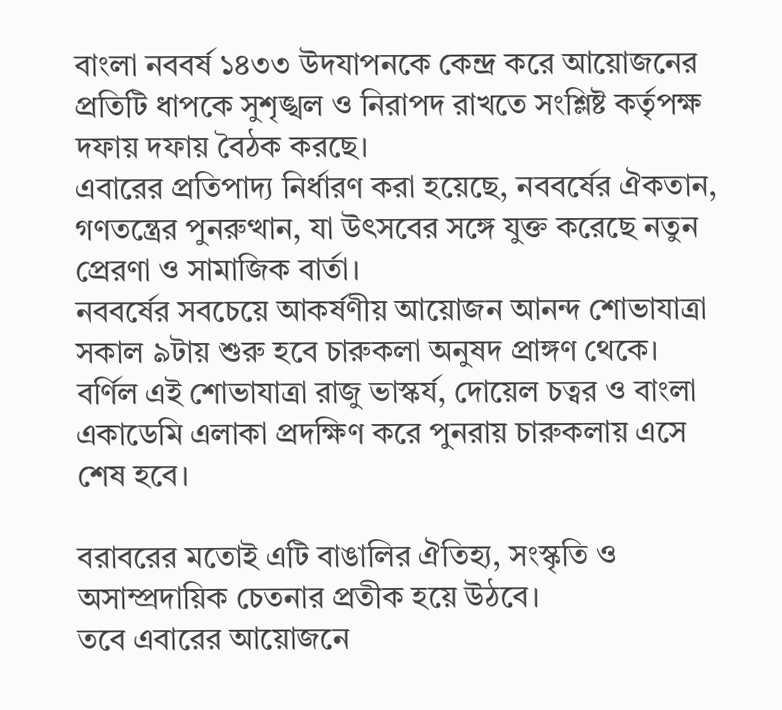বাংলা নববর্ষ ১৪৩৩ উদযাপনকে কেন্দ্র করে আয়োজনের প্রতিটি ধাপকে সুশৃঙ্খল ও নিরাপদ রাখতে সংশ্লিষ্ট কর্তৃপক্ষ দফায় দফায় বৈঠক করছে।
এবারের প্রতিপাদ্য নির্ধারণ করা হয়েছে, নববর্ষের ঐকতান, গণতন্ত্রের পুনরুত্থান, যা উৎসবের সঙ্গে যুক্ত করেছে নতুন প্রেরণা ও সামাজিক বার্তা।
নববর্ষের সবচেয়ে আকর্ষণীয় আয়োজন আনন্দ শোভাযাত্রা সকাল ৯টায় শুরু হবে চারুকলা অনুষদ প্রাঙ্গণ থেকে।
বর্ণিল এই শোভাযাত্রা রাজু ভাস্কর্য, দোয়েল চত্বর ও বাংলা একাডেমি এলাকা প্রদক্ষিণ করে পুনরায় চারুকলায় এসে শেষ হবে।

বরাবরের মতোই এটি বাঙালির ঐতিহ্য, সংস্কৃতি ও অসাম্প্রদায়িক চেতনার প্রতীক হয়ে উঠবে।
তবে এবারের আয়োজনে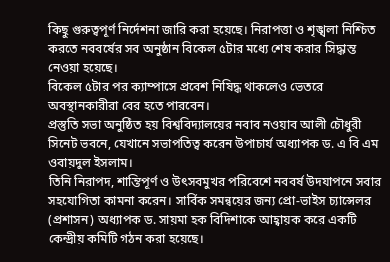কিছু গুরুত্বপূর্ণ নির্দেশনা জারি করা হয়েছে। নিরাপত্তা ও শৃঙ্খলা নিশ্চিত করতে নববর্ষের সব অনুষ্ঠান বিকেল ৫টার মধ্যে শেষ করার সিদ্ধান্ত নেওয়া হয়েছে।
বিকেল ৫টার পর ক্যাম্পাসে প্রবেশ নিষিদ্ধ থাকলেও ভেতরে অবস্থানকারীরা বের হতে পারবেন।
প্রস্তুতি সভা অনুষ্ঠিত হয় বিশ্ববিদ্যালয়ের নবাব নওয়াব আলী চৌধুরী সিনেট ভবনে, যেখানে সভাপতিত্ব করেন উপাচার্য অধ্যাপক ড. এ বি এম ওবায়দুল ইসলাম।
তিনি নিরাপদ, শান্তিপূর্ণ ও উৎসবমুখর পরিবেশে নববর্ষ উদযাপনে সবার সহযোগিতা কামনা করেন। সার্বিক সমন্বয়ের জন্য প্রো-ভাইস চ্যান্সেলর (প্রশাসন) অধ্যাপক ড. সায়মা হক বিদিশাকে আহ্বায়ক করে একটি কেন্দ্রীয় কমিটি গঠন করা হয়েছে।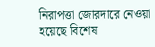নিরাপত্তা জোরদারে নেওয়া হয়েছে বিশেষ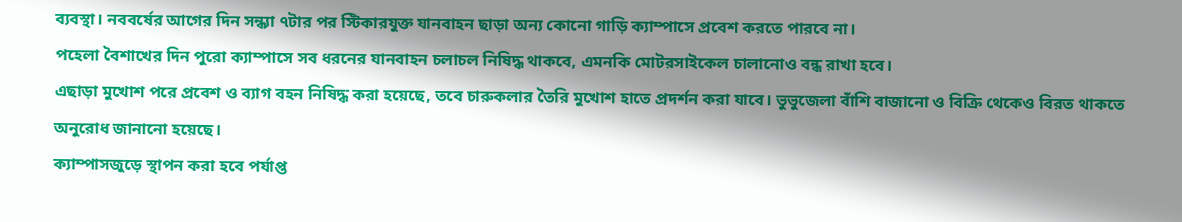ব্যবস্থা। নববর্ষের আগের দিন সন্ধ্যা ৭টার পর স্টিকারযুক্ত যানবাহন ছাড়া অন্য কোনো গাড়ি ক্যাম্পাসে প্রবেশ করতে পারবে না।
পহেলা বৈশাখের দিন পুরো ক্যাম্পাসে সব ধরনের যানবাহন চলাচল নিষিদ্ধ থাকবে, এমনকি মোটরসাইকেল চালানোও বন্ধ রাখা হবে।
এছাড়া মুখোশ পরে প্রবেশ ও ব্যাগ বহন নিষিদ্ধ করা হয়েছে, তবে চারুকলার তৈরি মুখোশ হাতে প্রদর্শন করা যাবে। ভুভুজেলা বাঁশি বাজানো ও বিক্রি থেকেও বিরত থাকতে অনুরোধ জানানো হয়েছে।
ক্যাম্পাসজুড়ে স্থাপন করা হবে পর্যাপ্ত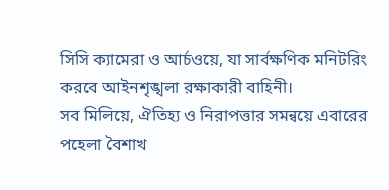সিসি ক্যামেরা ও আর্চওয়ে, যা সার্বক্ষণিক মনিটরিং করবে আইনশৃঙ্খলা রক্ষাকারী বাহিনী।
সব মিলিয়ে, ঐতিহ্য ও নিরাপত্তার সমন্বয়ে এবারের পহেলা বৈশাখ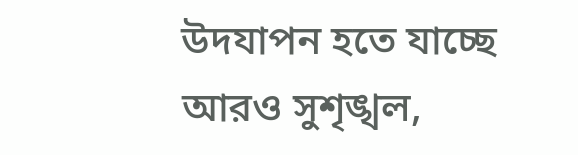উদযাপন হতে যাচ্ছে আরও সুশৃঙ্খল,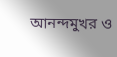আনন্দমুখর ও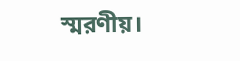স্মরণীয়।